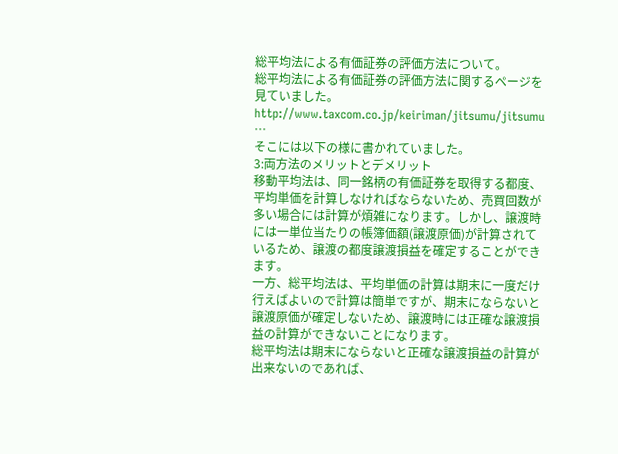総平均法による有価証券の評価方法について。
総平均法による有価証券の評価方法に関するページを見ていました。
http://www.taxcom.co.jp/keiriman/jitsumu/jitsumu …
そこには以下の様に書かれていました。
3:両方法のメリットとデメリット
移動平均法は、同一銘柄の有価証券を取得する都度、平均単価を計算しなければならないため、売買回数が多い場合には計算が煩雑になります。しかし、譲渡時には一単位当たりの帳簿価額(譲渡原価)が計算されているため、譲渡の都度譲渡損益を確定することができます。
一方、総平均法は、平均単価の計算は期末に一度だけ行えばよいので計算は簡単ですが、期末にならないと譲渡原価が確定しないため、譲渡時には正確な譲渡損益の計算ができないことになります。
総平均法は期末にならないと正確な譲渡損益の計算が出来ないのであれば、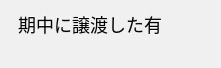期中に譲渡した有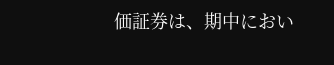価証券は、期中におい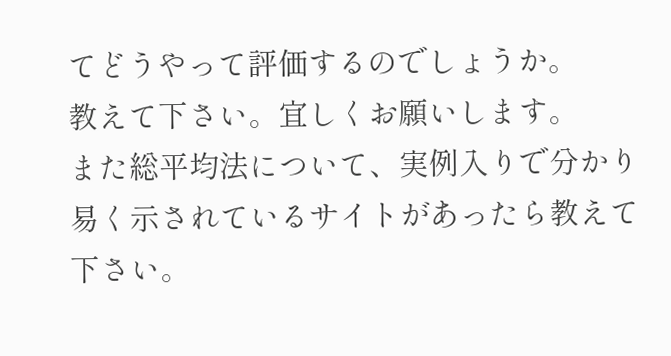てどうやって評価するのでしょうか。
教えて下さい。宜しくお願いします。
また総平均法について、実例入りで分かり易く示されているサイトがあったら教えて下さい。